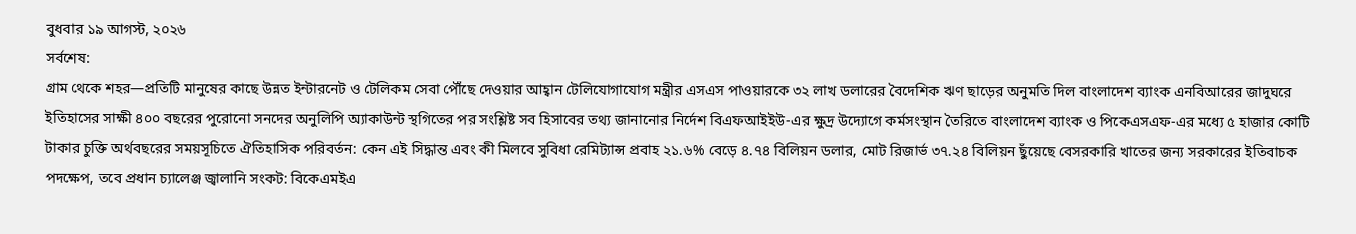বুধবার ১৯ আগস্ট, ২০২৬
সর্বশেষ:
গ্রাম থেকে শহর—প্রতিটি মানুষের কাছে উন্নত ইন্টারনেট ও টেলিকম সেবা পৌঁছে দেওয়ার আহ্বান টেলিযোগাযোগ মন্ত্রীর এসএস পাওয়ারকে ৩২ লাখ ডলারের বৈদেশিক ঋণ ছাড়ের অনুমতি দিল বাংলাদেশ ব্যাংক এনবিআরের জাদুঘরে ইতিহাসের সাক্ষী ৪০০ বছরের পুরোনো সনদের অনুলিপি অ্যাকাউন্ট স্থগিতের পর সংশ্লিষ্ট সব হিসাবের তথ্য জানানোর নির্দেশ বিএফআইইউ-এর ক্ষুদ্র উদ্যোগে কর্মসংস্থান তৈরিতে বাংলাদেশ ব্যাংক ও পিকেএসএফ-এর মধ্যে ৫ হাজার কোটি টাকার চুক্তি অর্থবছরের সময়সূচিতে ঐতিহাসিক পরিবর্তন: কেন এই সিদ্ধান্ত এবং কী মিলবে সুবিধা রেমিট্যান্স প্রবাহ ২১.৬% বেড়ে ৪.৭৪ বিলিয়ন ডলার, মোট রিজার্ভ ৩৭.২৪ বিলিয়ন ছুঁয়েছে বেসরকারি খাতের জন্য সরকারের ইতিবাচক পদক্ষেপ, তবে প্রধান চ্যালেঞ্জ জ্বালানি সংকট: বিকেএমইএ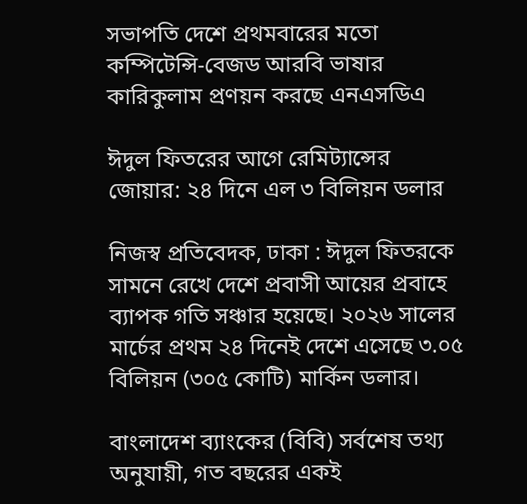সভাপতি দেশে প্রথমবারের মতো কম্পিটেন্সি-বেজড আরবি ভাষার কারিকুলাম প্রণয়ন করছে এনএসডিএ

ঈদুল ফিতরের আগে রেমিট্যান্সের জোয়ার: ২৪ দিনে এল ৩ বিলিয়ন ডলার

নিজস্ব প্রতিবেদক, ঢাকা : ঈদুল ফিতরকে সামনে রেখে দেশে প্রবাসী আয়ের প্রবাহে ব্যাপক গতি সঞ্চার হয়েছে। ২০২৬ সালের মার্চের প্রথম ২৪ দিনেই দেশে এসেছে ৩.০৫ বিলিয়ন (৩০৫ কোটি) মার্কিন ডলার।

বাংলাদেশ ব্যাংকের (বিবি) সর্বশেষ তথ্য অনুযায়ী, গত বছরের একই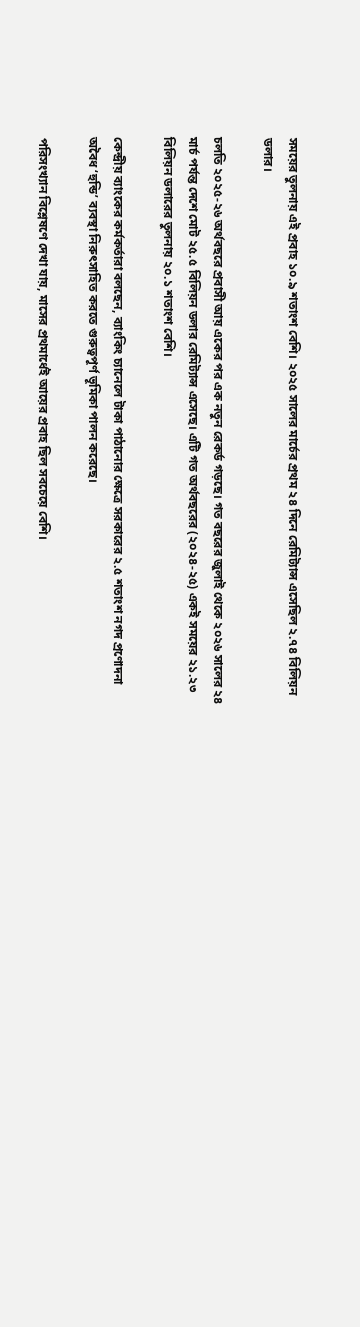সময়ের তুলনায় এই প্রবাহ ১০.৯ শতাংশ বেশি। ২০২৫ সালের মার্চের প্রথম ২৪ দিনে রেমিট্যান্স এসেছিল ২.৭৪ বিলিয়ন ডলার।

চলতি ২০২৫-২৬ অর্থবছরে প্রবাসী আয় একের পর এক নতুন রেকর্ড গড়ছে। গত বছরের জুলাই থেকে ২০২৬ সালের ২৪ মার্চ পর্যন্ত দেশে মোট ২৫.৫ বিলিয়ন ডলার রেমিট্যান্স এসেছে। এটি গত অর্থবছরের (২০২৪-২৫) একই সময়ের ২১.২৩ বিলিয়ন ডলারের তুলনায় ২০.১ শতাংশ বেশি।

কেন্দ্রীয় ব্যাংকের কর্মকর্তারা বলছেন, ব্যাংকিং চ্যানেলে টাকা পাঠানোর ক্ষেত্রে সরকারের ২.৫ শতাংশ নগদ প্রণোদনা অবৈধ ‘হুন্ডি’ ব্যবস্থা নিরুৎসাহিত করতে গুরুত্বপূর্ণ ভূমিকা পালন করেছে।

পরিসংখ্যান বিশ্লেষণে দেখা যায়, মাসের প্রথমার্ধেই আয়ের প্রবাহ ছিল সবচেয়ে বেশি।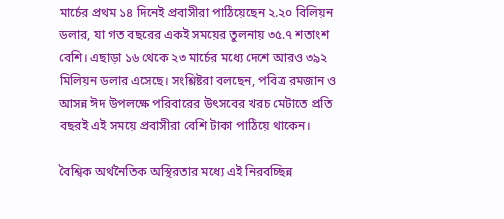মার্চের প্রথম ১৪ দিনেই প্রবাসীরা পাঠিয়েছেন ২.২০ বিলিয়ন ডলার, যা গত বছরের একই সময়ের তুলনায় ৩৫.৭ শতাংশ বেশি। এছাড়া ১৬ থেকে ২৩ মার্চের মধ্যে দেশে আরও ৩৯২ মিলিয়ন ডলার এসেছে। সংশ্লিষ্টরা বলছেন, পবিত্র রমজান ও আসন্ন ঈদ উপলক্ষে পরিবারের উৎসবের খরচ মেটাতে প্রতি বছরই এই সময়ে প্রবাসীরা বেশি টাকা পাঠিয়ে থাকেন।

বৈশ্বিক অর্থনৈতিক অস্থিরতার মধ্যে এই নিরবচ্ছিন্ন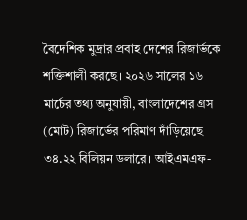বৈদেশিক মুদ্রার প্রবাহ দেশের রিজার্ভকে শক্তিশালী করছে। ২০২৬ সালের ১৬ মার্চের তথ্য অনুযায়ী, বাংলাদেশের গ্রস (মোট) রিজার্ভের পরিমাণ দাঁড়িয়েছে ৩৪.২২ বিলিয়ন ডলারে। আইএমএফ-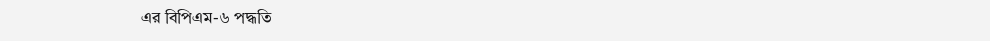এর বিপিএম-৬ পদ্ধতি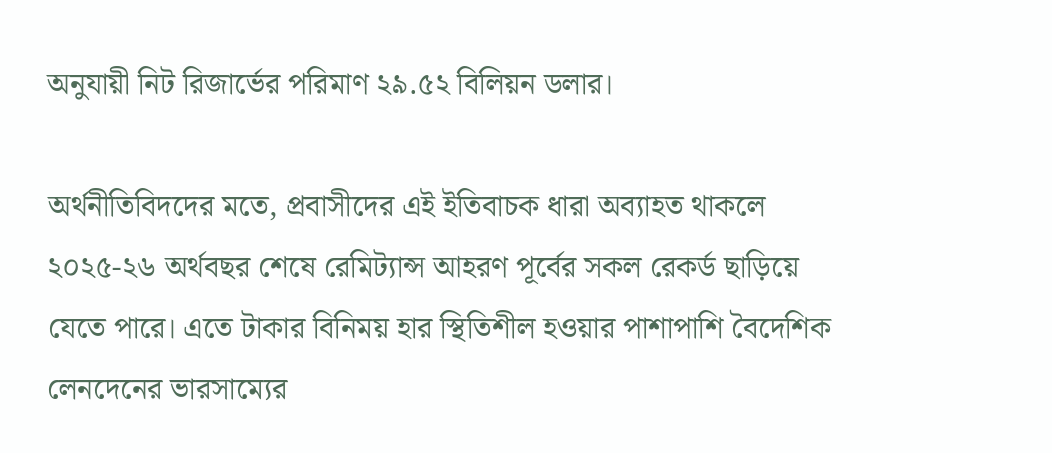অনুযায়ী নিট রিজার্ভের পরিমাণ ২৯.৫২ বিলিয়ন ডলার।

অর্থনীতিবিদদের মতে, প্রবাসীদের এই ইতিবাচক ধারা অব্যাহত থাকলে ২০২৫-২৬ অর্থবছর শেষে রেমিট্যান্স আহরণ পূর্বের সকল রেকর্ড ছাড়িয়ে যেতে পারে। এতে টাকার বিনিময় হার স্থিতিশীল হওয়ার পাশাপাশি বৈদেশিক লেনদেনের ভারসাম্যের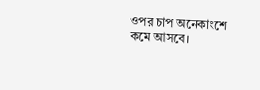ওপর চাপ অনেকাংশে কমে আসবে।